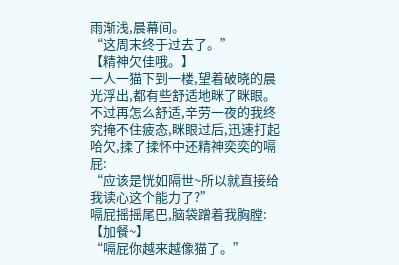雨渐浅,晨幕间。
“这周末终于过去了。”
【精神欠佳哦。】
一人一猫下到一楼,望着破晓的晨光浮出,都有些舒适地眯了眯眼。
不过再怎么舒适,辛劳一夜的我终究掩不住疲态,眯眼过后,迅速打起哈欠,揉了揉怀中还精神奕奕的嗝屁:
“应该是恍如隔世~所以就直接给我读心这个能力了?”
嗝屁摇摇尾巴,脑袋蹭着我胸膛:【加餐~】
“嗝屁你越来越像猫了。”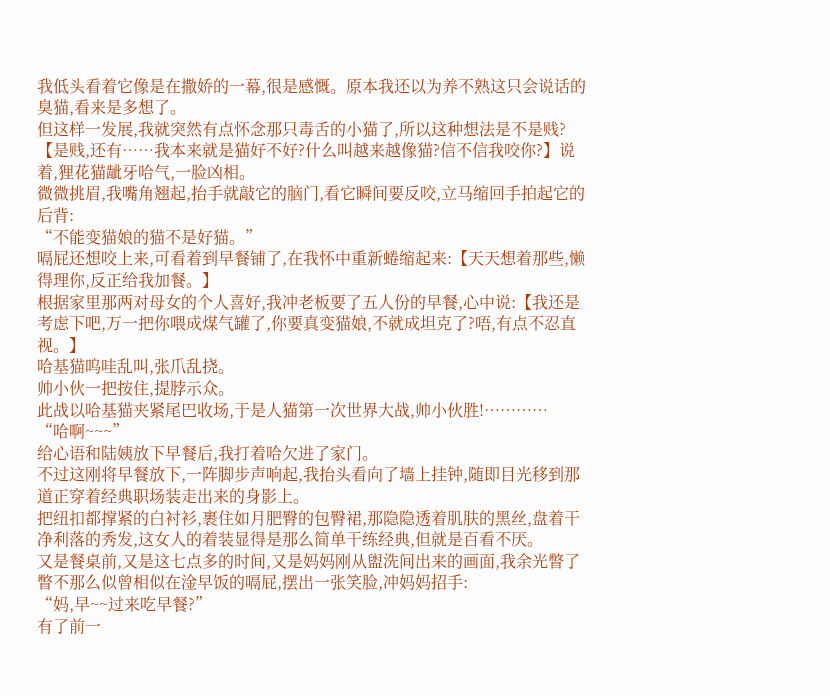我低头看着它像是在撒娇的一幕,很是感慨。原本我还以为养不熟这只会说话的臭猫,看来是多想了。
但这样一发展,我就突然有点怀念那只毒舌的小猫了,所以这种想法是不是贱?
【是贱,还有……我本来就是猫好不好?什么叫越来越像猫?信不信我咬你?】说着,狸花猫龇牙哈气,一脸凶相。
微微挑眉,我嘴角翘起,抬手就敲它的脑门,看它瞬间要反咬,立马缩回手拍起它的后背:
“不能变猫娘的猫不是好猫。”
嗝屁还想咬上来,可看着到早餐铺了,在我怀中重新蜷缩起来:【天天想着那些,懒得理你,反正给我加餐。】
根据家里那两对母女的个人喜好,我冲老板要了五人份的早餐,心中说:【我还是考虑下吧,万一把你喂成煤气罐了,你要真变猫娘,不就成坦克了?唔,有点不忍直视。】
哈基猫呜哇乱叫,张爪乱挠。
帅小伙一把按住,提脖示众。
此战以哈基猫夹紧尾巴收场,于是人猫第一次世界大战,帅小伙胜!…………
“哈啊~~~”
给心语和陆姨放下早餐后,我打着哈欠进了家门。
不过这刚将早餐放下,一阵脚步声响起,我抬头看向了墙上挂钟,随即目光移到那道正穿着经典职场装走出来的身影上。
把纽扣都撑紧的白衬衫,裹住如月肥臀的包臀裙,那隐隐透着肌肤的黑丝,盘着干净利落的秀发,这女人的着装显得是那么简单干练经典,但就是百看不厌。
又是餐桌前,又是这七点多的时间,又是妈妈刚从盥洗间出来的画面,我余光瞥了瞥不那么似曾相似在淦早饭的嗝屁,摆出一张笑脸,冲妈妈招手:
“妈,早~~过来吃早餐?”
有了前一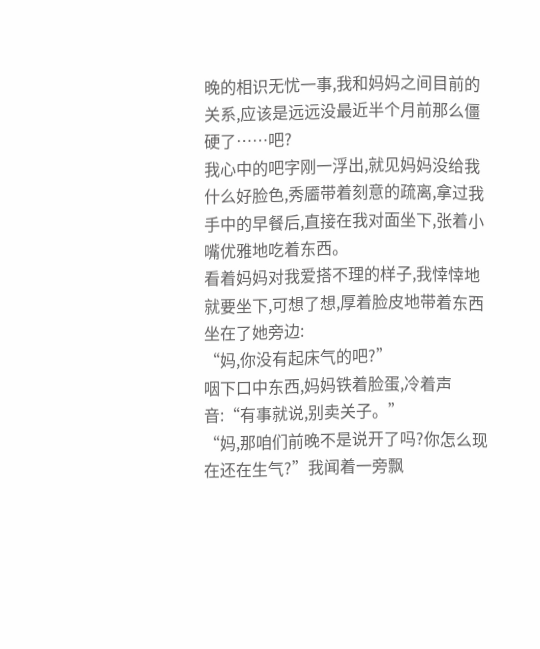晚的相识无忧一事,我和妈妈之间目前的关系,应该是远远没最近半个月前那么僵硬了……吧?
我心中的吧字刚一浮出,就见妈妈没给我什么好脸色,秀靥带着刻意的疏离,拿过我手中的早餐后,直接在我对面坐下,张着小嘴优雅地吃着东西。
看着妈妈对我爱搭不理的样子,我悻悻地就要坐下,可想了想,厚着脸皮地带着东西坐在了她旁边:
“妈,你没有起床气的吧?”
咽下口中东西,妈妈铁着脸蛋,冷着声音:“有事就说,别卖关子。”
“妈,那咱们前晚不是说开了吗?你怎么现在还在生气?”我闻着一旁飘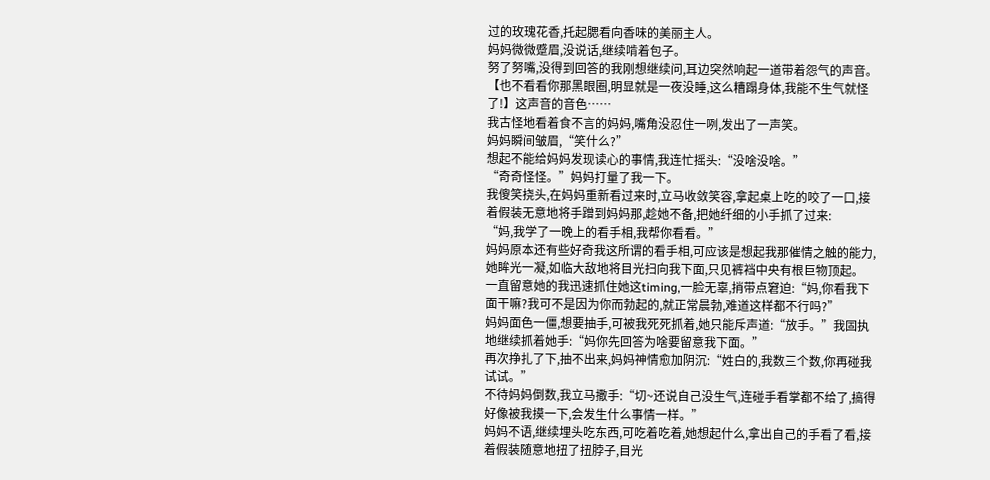过的玫瑰花香,托起腮看向香味的美丽主人。
妈妈微微蹙眉,没说话,继续啃着包子。
努了努嘴,没得到回答的我刚想继续问,耳边突然响起一道带着怨气的声音。
【也不看看你那黑眼圈,明显就是一夜没睡,这么糟蹋身体,我能不生气就怪了!】这声音的音色……
我古怪地看着食不言的妈妈,嘴角没忍住一咧,发出了一声笑。
妈妈瞬间皱眉,“笑什么?”
想起不能给妈妈发现读心的事情,我连忙摇头:“没啥没啥。”
“奇奇怪怪。”妈妈打量了我一下。
我傻笑挠头,在妈妈重新看过来时,立马收敛笑容,拿起桌上吃的咬了一口,接着假装无意地将手蹭到妈妈那,趁她不备,把她纤细的小手抓了过来:
“妈,我学了一晚上的看手相,我帮你看看。”
妈妈原本还有些好奇我这所谓的看手相,可应该是想起我那催情之触的能力,她眸光一凝,如临大敌地将目光扫向我下面,只见裤裆中央有根巨物顶起。
一直留意她的我迅速抓住她这timing,一脸无辜,捎带点窘迫:“妈,你看我下面干嘛?我可不是因为你而勃起的,就正常晨勃,难道这样都不行吗?”
妈妈面色一僵,想要抽手,可被我死死抓着,她只能斥声道:“放手。”我固执地继续抓着她手:“妈你先回答为啥要留意我下面。”
再次挣扎了下,抽不出来,妈妈神情愈加阴沉:“姓白的,我数三个数,你再碰我试试。”
不待妈妈倒数,我立马撒手:“切~还说自己没生气,连碰手看掌都不给了,搞得好像被我摸一下,会发生什么事情一样。”
妈妈不语,继续埋头吃东西,可吃着吃着,她想起什么,拿出自己的手看了看,接着假装随意地扭了扭脖子,目光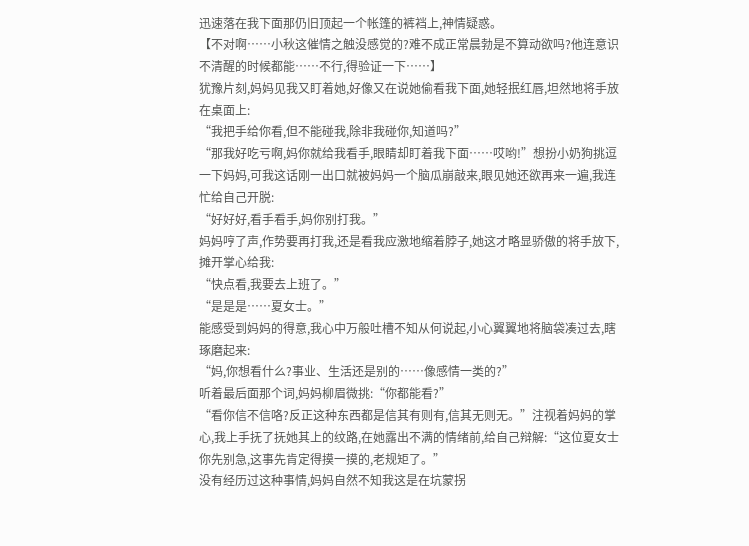迅速落在我下面那仍旧顶起一个帐篷的裤裆上,神情疑惑。
【不对啊……小秋这催情之触没感觉的?难不成正常晨勃是不算动欲吗?他连意识不清醒的时候都能……不行,得验证一下……】
犹豫片刻,妈妈见我又盯着她,好像又在说她偷看我下面,她轻抿红唇,坦然地将手放在桌面上:
“我把手给你看,但不能碰我,除非我碰你,知道吗?”
“那我好吃亏啊,妈你就给我看手,眼睛却盯着我下面……哎哟!”想扮小奶狗挑逗一下妈妈,可我这话刚一出口就被妈妈一个脑瓜崩敲来,眼见她还欲再来一遍,我连忙给自己开脱:
“好好好,看手看手,妈你别打我。”
妈妈哼了声,作势要再打我,还是看我应激地缩着脖子,她这才略显骄傲的将手放下,摊开掌心给我:
“快点看,我要去上班了。”
“是是是……夏女士。”
能感受到妈妈的得意,我心中万般吐槽不知从何说起,小心翼翼地将脑袋凑过去,瞎琢磨起来:
“妈,你想看什么?事业、生活还是别的……像感情一类的?”
听着最后面那个词,妈妈柳眉微挑:“你都能看?”
“看你信不信咯?反正这种东西都是信其有则有,信其无则无。”注视着妈妈的掌心,我上手抚了抚她其上的纹路,在她露出不满的情绪前,给自己辩解:“这位夏女士你先别急,这事先肯定得摸一摸的,老规矩了。”
没有经历过这种事情,妈妈自然不知我这是在坑蒙拐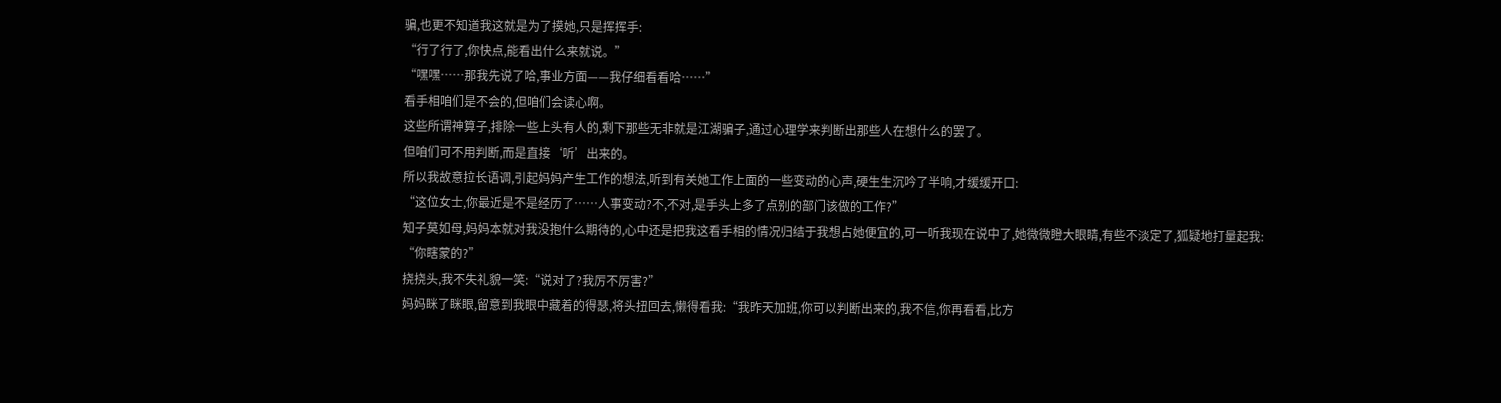骗,也更不知道我这就是为了摸她,只是挥挥手:
“行了行了,你快点,能看出什么来就说。”
“嘿嘿……那我先说了哈,事业方面——我仔细看看哈……”
看手相咱们是不会的,但咱们会读心啊。
这些所谓神算子,排除一些上头有人的,剩下那些无非就是江湖骗子,通过心理学来判断出那些人在想什么的罢了。
但咱们可不用判断,而是直接‘听’出来的。
所以我故意拉长语调,引起妈妈产生工作的想法,听到有关她工作上面的一些变动的心声,硬生生沉吟了半响,才缓缓开口:
“这位女士,你最近是不是经历了……人事变动?不,不对,是手头上多了点别的部门该做的工作?”
知子莫如母,妈妈本就对我没抱什么期待的,心中还是把我这看手相的情况归结于我想占她便宜的,可一听我现在说中了,她微微瞪大眼睛,有些不淡定了,狐疑地打量起我:
“你瞎蒙的?”
挠挠头,我不失礼貌一笑:“说对了?我厉不厉害?”
妈妈眯了眯眼,留意到我眼中藏着的得瑟,将头扭回去,懒得看我:“我昨天加班,你可以判断出来的,我不信,你再看看,比方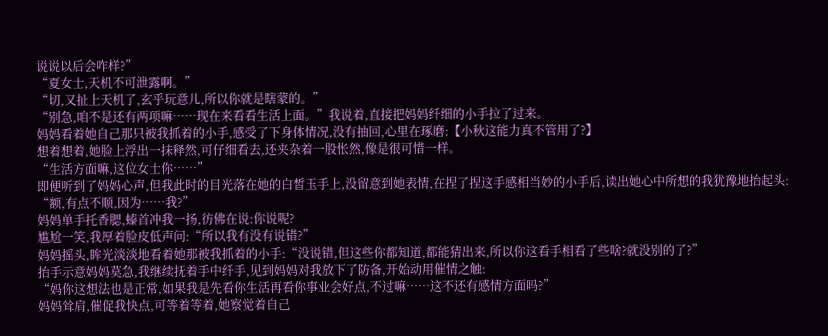说说以后会咋样?”
“夏女士,天机不可泄露啊。”
“切,又扯上天机了,玄乎玩意儿,所以你就是瞎蒙的。”
“别急,咱不是还有两项嘛……现在来看看生活上面。”我说着,直接把妈妈纤细的小手拉了过来。
妈妈看着她自己那只被我抓着的小手,感受了下身体情况,没有抽回,心里在琢磨:【小秋这能力真不管用了?】
想着想着,她脸上浮出一抹释然,可仔细看去,还夹杂着一股怅然,像是很可惜一样。
“生活方面嘛,这位女士你……”
即便听到了妈妈心声,但我此时的目光落在她的白皙玉手上,没留意到她表情,在捏了捏这手感相当妙的小手后,读出她心中所想的我犹豫地抬起头:
“额,有点不顺,因为……我?”
妈妈单手托香腮,螓首冲我一扬,彷佛在说:你说呢?
尴尬一笑,我厚着脸皮低声问:“所以我有没有说错?”
妈妈摇头,眸光淡淡地看着她那被我抓着的小手:“没说错,但这些你都知道,都能猜出来,所以你这看手相看了些啥?就没别的了?”
抬手示意妈妈莫急,我继续抚着手中纤手,见到妈妈对我放下了防备,开始动用催情之触:
“妈你这想法也是正常,如果我是先看你生活再看你事业会好点,不过嘛……这不还有感情方面吗?”
妈妈耸肩,催促我快点,可等着等着,她察觉着自己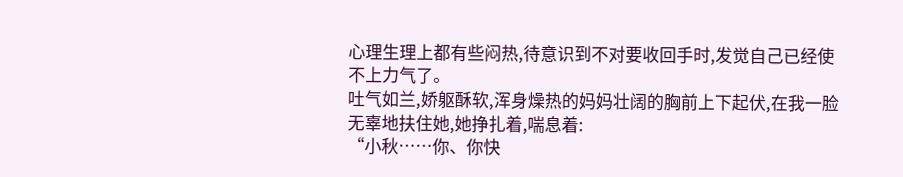心理生理上都有些闷热,待意识到不对要收回手时,发觉自己已经使不上力气了。
吐气如兰,娇躯酥软,浑身燥热的妈妈壮阔的胸前上下起伏,在我一脸无辜地扶住她,她挣扎着,喘息着:
“小秋……你、你快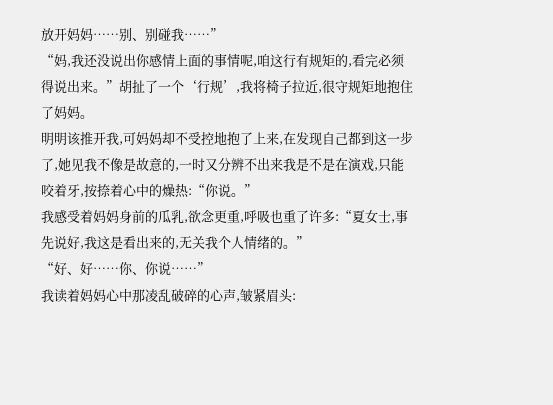放开妈妈……别、别碰我……”
“妈,我还没说出你感情上面的事情呢,咱这行有规矩的,看完必须得说出来。”胡扯了一个‘行规’,我将椅子拉近,很守规矩地抱住了妈妈。
明明该推开我,可妈妈却不受控地抱了上来,在发现自己都到这一步了,她见我不像是故意的,一时又分辨不出来我是不是在演戏,只能咬着牙,按捺着心中的燥热:“你说。”
我感受着妈妈身前的瓜乳,欲念更重,呼吸也重了许多:“夏女士,事先说好,我这是看出来的,无关我个人情绪的。”
“好、好……你、你说……”
我读着妈妈心中那凌乱破碎的心声,皱紧眉头: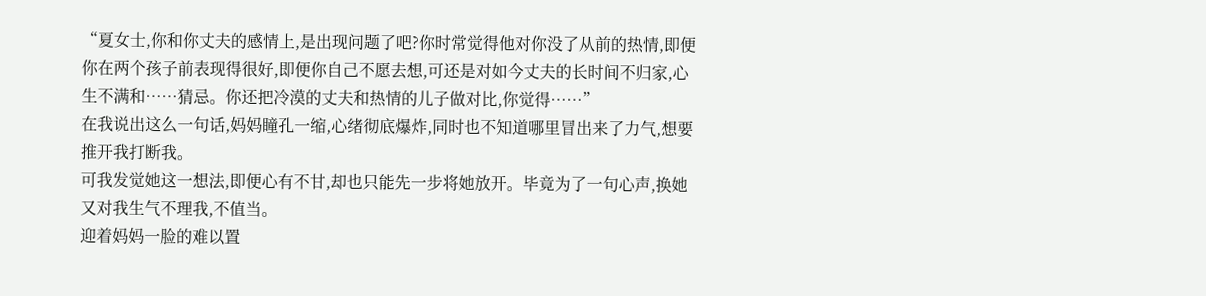“夏女士,你和你丈夫的感情上,是出现问题了吧?你时常觉得他对你没了从前的热情,即便你在两个孩子前表现得很好,即便你自己不愿去想,可还是对如今丈夫的长时间不归家,心生不满和……猜忌。你还把冷漠的丈夫和热情的儿子做对比,你觉得……”
在我说出这么一句话,妈妈瞳孔一缩,心绪彻底爆炸,同时也不知道哪里冒出来了力气,想要推开我打断我。
可我发觉她这一想法,即便心有不甘,却也只能先一步将她放开。毕竟为了一句心声,换她又对我生气不理我,不值当。
迎着妈妈一脸的难以置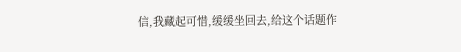信,我藏起可惜,缓缓坐回去,给这个话题作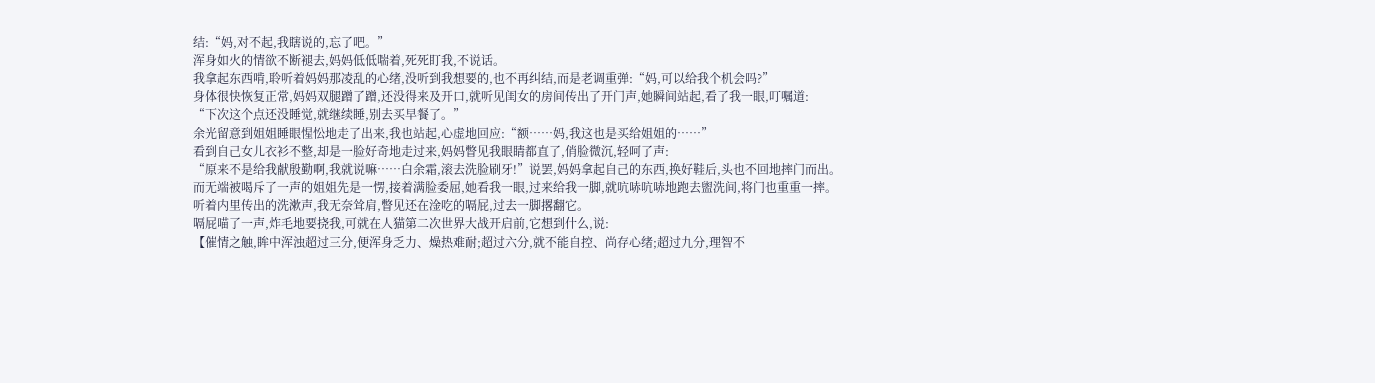结:“妈,对不起,我瞎说的,忘了吧。”
浑身如火的情欲不断褪去,妈妈低低喘着,死死盯我,不说话。
我拿起东西啃,聆听着妈妈那凌乱的心绪,没听到我想要的,也不再纠结,而是老调重弹:“妈,可以给我个机会吗?”
身体很快恢复正常,妈妈双腿蹭了蹭,还没得来及开口,就听见闺女的房间传出了开门声,她瞬间站起,看了我一眼,叮嘱道:
“下次这个点还没睡觉,就继续睡,别去买早餐了。”
余光留意到姐姐睡眼惺忪地走了出来,我也站起,心虚地回应:“额……妈,我这也是买给姐姐的……”
看到自己女儿衣衫不整,却是一脸好奇地走过来,妈妈瞥见我眼睛都直了,俏脸微沉,轻呵了声:
“原来不是给我献殷勤啊,我就说嘛……白余霜,滚去洗脸刷牙!”说罢,妈妈拿起自己的东西,换好鞋后,头也不回地摔门而出。
而无端被喝斥了一声的姐姐先是一愣,接着满脸委屈,她看我一眼,过来给我一脚,就吭哧吭哧地跑去盥洗间,将门也重重一摔。
听着内里传出的洗漱声,我无奈耸肩,瞥见还在淦吃的嗝屁,过去一脚撂翻它。
嗝屁喵了一声,炸毛地要挠我,可就在人猫第二次世界大战开启前,它想到什么,说:
【催情之触,眸中浑浊超过三分,便浑身乏力、燥热难耐;超过六分,就不能自控、尚存心绪;超过九分,理智不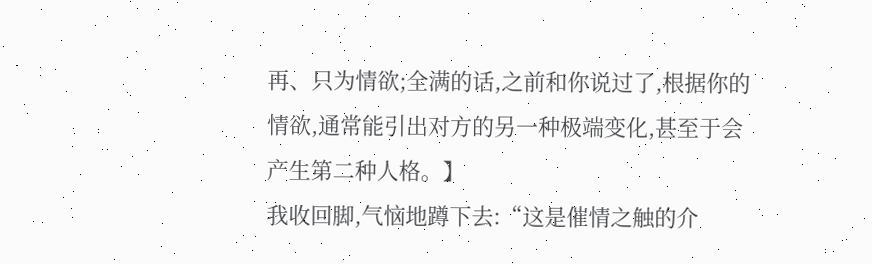再、只为情欲;全满的话,之前和你说过了,根据你的情欲,通常能引出对方的另一种极端变化,甚至于会产生第二种人格。】
我收回脚,气恼地蹲下去:“这是催情之触的介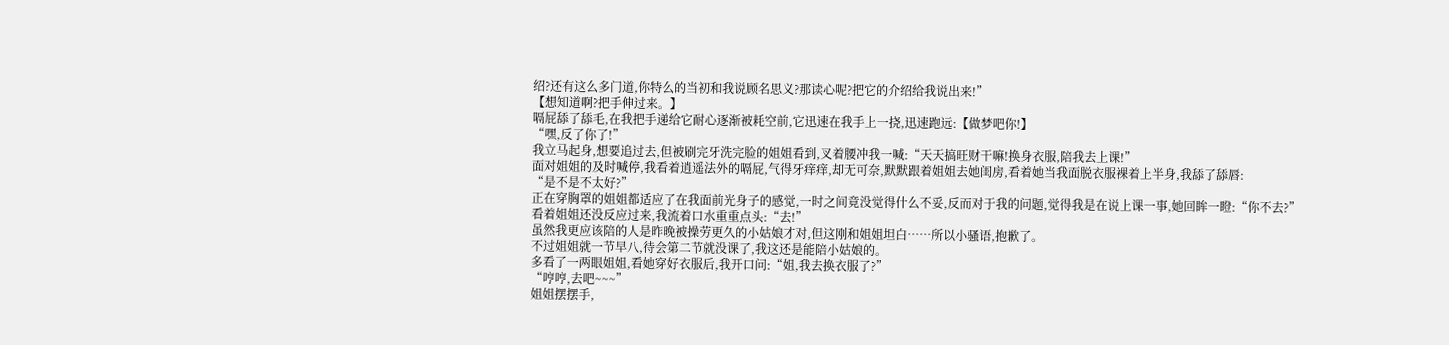绍?还有这么多门道,你特么的当初和我说顾名思义?那读心呢?把它的介绍给我说出来!”
【想知道啊?把手伸过来。】
嗝屁舔了舔毛,在我把手递给它耐心逐渐被耗空前,它迅速在我手上一挠,迅速跑远:【做梦吧你!】
“嘿,反了你了!”
我立马起身,想要追过去,但被刷完牙洗完脸的姐姐看到,叉着腰冲我一喊:“天天搞旺财干嘛!换身衣服,陪我去上课!”
面对姐姐的及时喊停,我看着逍遥法外的嗝屁,气得牙痒痒,却无可奈,默默跟着姐姐去她闺房,看着她当我面脱衣服裸着上半身,我舔了舔唇:
“是不是不太好?”
正在穿胸罩的姐姐都适应了在我面前光身子的感觉,一时之间竟没觉得什么不妥,反而对于我的问题,觉得我是在说上课一事,她回眸一瞪:“你不去?”
看着姐姐还没反应过来,我流着口水重重点头:“去!”
虽然我更应该陪的人是昨晚被操劳更久的小姑娘才对,但这刚和姐姐坦白……所以小骚语,抱歉了。
不过姐姐就一节早八,待会第二节就没课了,我这还是能陪小姑娘的。
多看了一两眼姐姐,看她穿好衣服后,我开口问:“姐,我去换衣服了?”
“哼哼,去吧~~~”
姐姐摆摆手,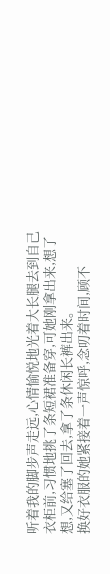听着我的脚步声走远,心情愉悦地光着大长腿去到自己衣柜前,习惯地挑了条短裙准备穿,可她刚拿出来,想了想,又给塞了回去,拿了条休闲长裤出来。
换好衣服的她紧接着一声惊呼,念叨着时间,顾不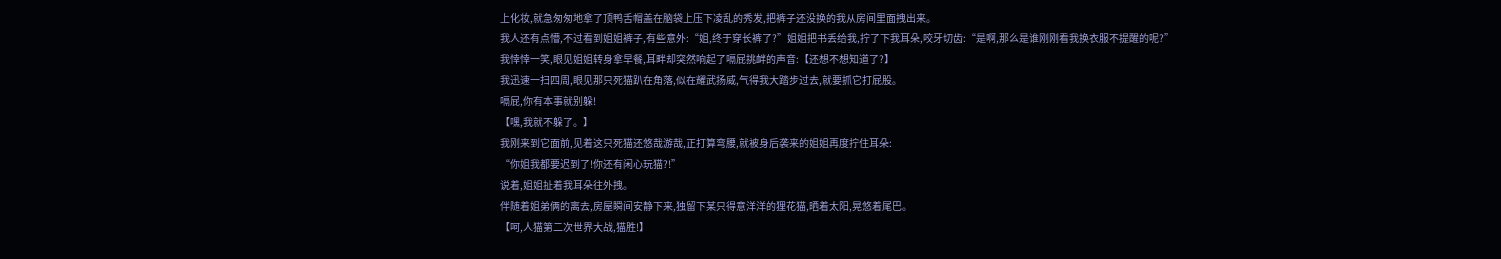上化妆,就急匆匆地拿了顶鸭舌帽盖在脑袋上压下凌乱的秀发,把裤子还没换的我从房间里面拽出来。
我人还有点懵,不过看到姐姐裤子,有些意外:“姐,终于穿长裤了?”姐姐把书丢给我,拧了下我耳朵,咬牙切齿:“是啊,那么是谁刚刚看我换衣服不提醒的呢?”
我悻悻一笑,眼见姐姐转身拿早餐,耳畔却突然响起了嗝屁挑衅的声音:【还想不想知道了?】
我迅速一扫四周,眼见那只死猫趴在角落,似在耀武扬威,气得我大踏步过去,就要抓它打屁股。
嗝屁,你有本事就别躲!
【嘿,我就不躲了。】
我刚来到它面前,见着这只死猫还悠哉游哉,正打算弯腰,就被身后袭来的姐姐再度拧住耳朵:
“你姐我都要迟到了!你还有闲心玩猫?!”
说着,姐姐扯着我耳朵往外拽。
伴随着姐弟俩的离去,房屋瞬间安静下来,独留下某只得意洋洋的狸花猫,晒着太阳,晃悠着尾巴。
【呵,人猫第二次世界大战,猫胜!】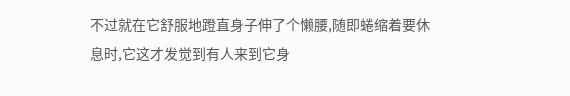不过就在它舒服地蹬直身子伸了个懒腰,随即蜷缩着要休息时,它这才发觉到有人来到它身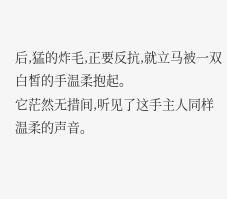后,猛的炸毛,正要反抗,就立马被一双白皙的手温柔抱起。
它茫然无措间,听见了这手主人同样温柔的声音。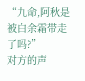“九命,阿秋是被白余霜带走了吗?”
对方的声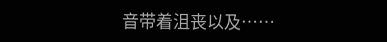音带着沮丧以及……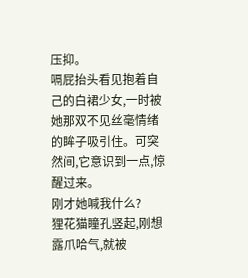压抑。
嗝屁抬头看见抱着自己的白裙少女,一时被她那双不见丝毫情绪的眸子吸引住。可突然间,它意识到一点,惊醒过来。
刚才她喊我什么?
狸花猫瞳孔竖起,刚想露爪哈气,就被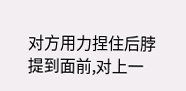对方用力捏住后脖提到面前,对上一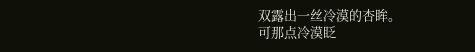双露出一丝冷漠的杏眸。
可那点冷漠眨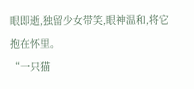眼即逝,独留少女带笑,眼神温和,将它抱在怀里。
“一只猫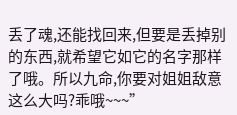丢了魂,还能找回来,但要是丢掉别的东西,就希望它如它的名字那样了哦。所以九命,你要对姐姐敌意这么大吗?乖哦~~~”